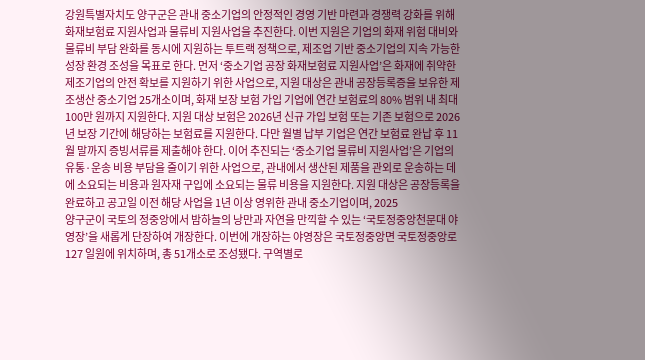강원특별자치도 양구군은 관내 중소기업의 안정적인 경영 기반 마련과 경쟁력 강화를 위해 화재보험료 지원사업과 물류비 지원사업을 추진한다. 이번 지원은 기업의 화재 위험 대비와 물류비 부담 완화를 동시에 지원하는 투트랙 정책으로, 제조업 기반 중소기업의 지속 가능한 성장 환경 조성을 목표로 한다. 먼저 ‘중소기업 공장 화재보험료 지원사업’은 화재에 취약한 제조기업의 안전 확보를 지원하기 위한 사업으로, 지원 대상은 관내 공장등록증을 보유한 제조생산 중소기업 25개소이며, 화재 보장 보험 가입 기업에 연간 보험료의 80% 범위 내 최대 100만 원까지 지원한다. 지원 대상 보험은 2026년 신규 가입 보험 또는 기존 보험으로 2026년 보장 기간에 해당하는 보험료를 지원한다. 다만 월별 납부 기업은 연간 보험료 완납 후 11월 말까지 증빙서류를 제출해야 한다. 이어 추진되는 ‘중소기업 물류비 지원사업’은 기업의 유통·운송 비용 부담을 줄이기 위한 사업으로, 관내에서 생산된 제품을 관외로 운송하는 데에 소요되는 비용과 원자재 구입에 소요되는 물류 비용을 지원한다. 지원 대상은 공장등록을 완료하고 공고일 이전 해당 사업을 1년 이상 영위한 관내 중소기업이며, 2025
양구군이 국토의 정중앙에서 밤하늘의 낭만과 자연을 만끽할 수 있는 ‘국토정중앙천문대 야영장’을 새롭게 단장하여 개장한다. 이번에 개장하는 야영장은 국토정중앙면 국토정중앙로 127 일원에 위치하며, 총 51개소로 조성됐다. 구역별로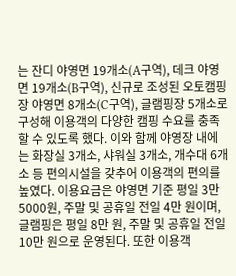는 잔디 야영면 19개소(A구역), 데크 야영면 19개소(B구역), 신규로 조성된 오토캠핑장 야영면 8개소(C구역), 글램핑장 5개소로 구성해 이용객의 다양한 캠핑 수요를 충족할 수 있도록 했다. 이와 함께 야영장 내에는 화장실 3개소, 샤워실 3개소, 개수대 6개소 등 편의시설을 갖추어 이용객의 편의를 높였다. 이용요금은 야영면 기준 평일 3만5000원, 주말 및 공휴일 전일 4만 원이며, 글램핑은 평일 8만 원, 주말 및 공휴일 전일 10만 원으로 운영된다. 또한 이용객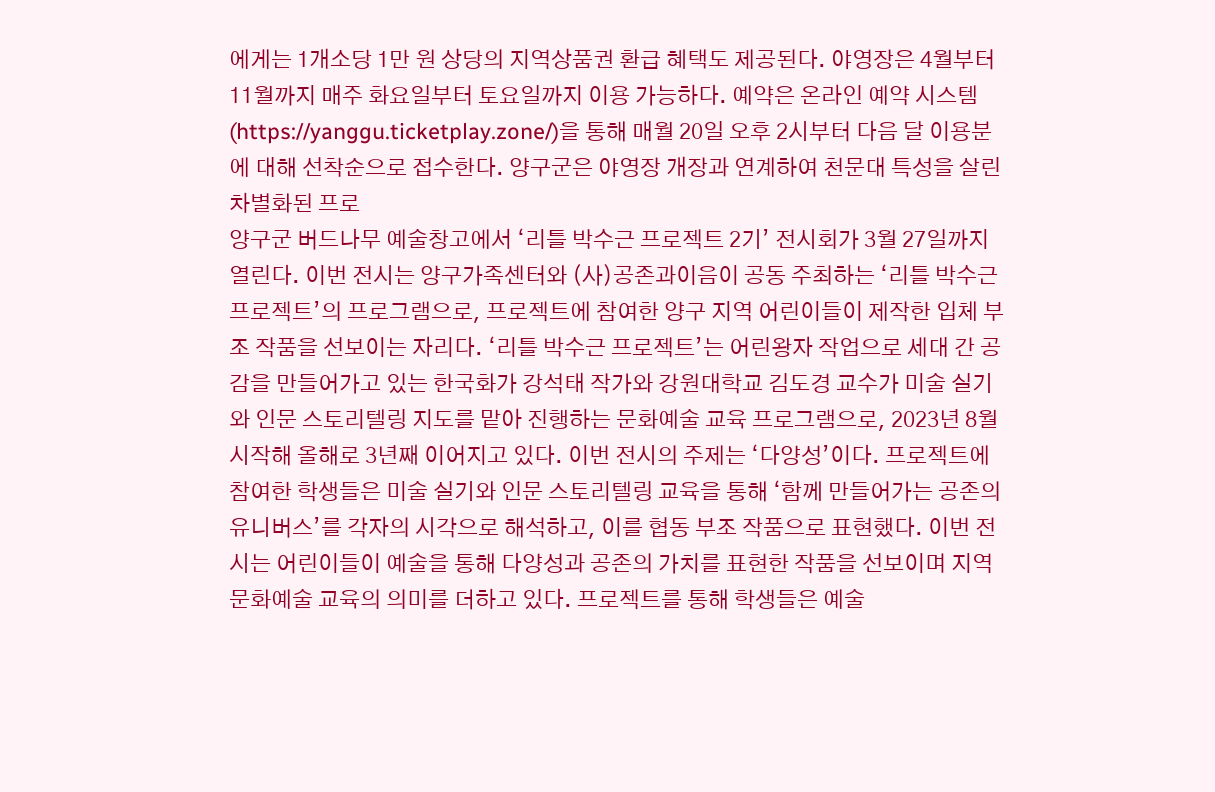에게는 1개소당 1만 원 상당의 지역상품권 환급 혜택도 제공된다. 야영장은 4월부터 11월까지 매주 화요일부터 토요일까지 이용 가능하다. 예약은 온라인 예약 시스템(https://yanggu.ticketplay.zone/)을 통해 매월 20일 오후 2시부터 다음 달 이용분에 대해 선착순으로 접수한다. 양구군은 야영장 개장과 연계하여 천문대 특성을 살린 차별화된 프로
양구군 버드나무 예술창고에서 ‘리틀 박수근 프로젝트 2기’ 전시회가 3월 27일까지 열린다. 이번 전시는 양구가족센터와 (사)공존과이음이 공동 주최하는 ‘리틀 박수근 프로젝트’의 프로그램으로, 프로젝트에 참여한 양구 지역 어린이들이 제작한 입체 부조 작품을 선보이는 자리다. ‘리틀 박수근 프로젝트’는 어린왕자 작업으로 세대 간 공감을 만들어가고 있는 한국화가 강석태 작가와 강원대학교 김도경 교수가 미술 실기와 인문 스토리텔링 지도를 맡아 진행하는 문화예술 교육 프로그램으로, 2023년 8월 시작해 올해로 3년째 이어지고 있다. 이번 전시의 주제는 ‘다양성’이다. 프로젝트에 참여한 학생들은 미술 실기와 인문 스토리텔링 교육을 통해 ‘함께 만들어가는 공존의 유니버스’를 각자의 시각으로 해석하고, 이를 협동 부조 작품으로 표현했다. 이번 전시는 어린이들이 예술을 통해 다양성과 공존의 가치를 표현한 작품을 선보이며 지역 문화예술 교육의 의미를 더하고 있다. 프로젝트를 통해 학생들은 예술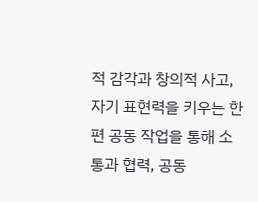적 감각과 창의적 사고, 자기 표현력을 키우는 한편 공동 작업을 통해 소통과 협력, 공동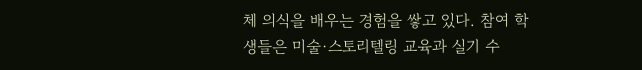체 의식을 배우는 경험을 쌓고 있다. 참여 학생들은 미술·스토리텔링 교육과 실기 수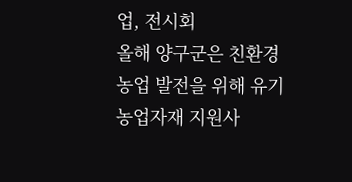업, 전시회
올해 양구군은 친환경농업 발전을 위해 유기농업자재 지원사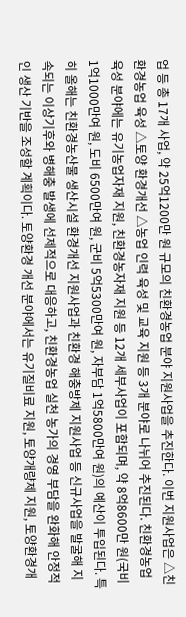업 등 총 17개 사업, 약 25억1200만 원 규모의 친환경농업 분야 지원사업을 추진한다. 이번 지원사업은 △친환경농업 육성 △토양 환경개선 △농업 인력 육성 및 교육 지원 등 3개 분야로 나뉘어 추진된다. 친환경농업 육성 분야에는 유기농업자재 지원, 친환경농자재 지원 등 12개 세부사업이 포함되며, 약 8억8600만 원(국비 1억1000만여 원, 도비 6500만여 원, 군비 5억5300만여 원, 자부담 1억5800만여 원)의 예산이 투입된다. 특히 올해는 친환경농산물 생산시설 환경개선 지원사업과 친환경 해충방제 지원사업 등 신규사업을 발굴해 지속되는 이상기후와 병해충 발생에 선제적으로 대응하고, 친환경농업 실천 농가의 경영 부담을 완화해 안정적인 생산 기반을 조성할 계획이다. 토양환경 개선 분야에서는 유기질비료 지원, 토양개량제 지원, 토양환경개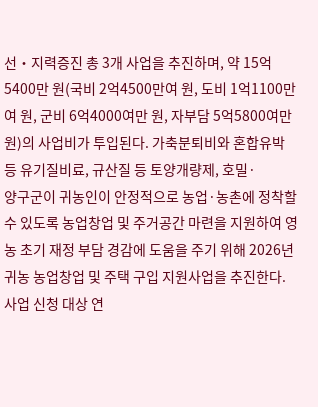선‧지력증진 총 3개 사업을 추진하며, 약 15억5400만 원(국비 2억4500만여 원, 도비 1억1100만여 원, 군비 6억4000여만 원, 자부담 5억5800여만 원)의 사업비가 투입된다. 가축분퇴비와 혼합유박 등 유기질비료, 규산질 등 토양개량제, 호밀·
양구군이 귀농인이 안정적으로 농업·농촌에 정착할 수 있도록 농업창업 및 주거공간 마련을 지원하여 영농 초기 재정 부담 경감에 도움을 주기 위해 2026년 귀농 농업창업 및 주택 구입 지원사업을 추진한다. 사업 신청 대상 연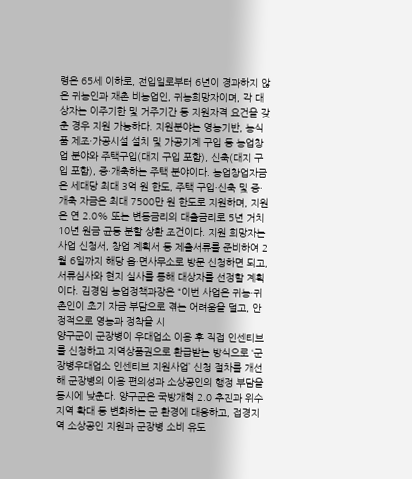령은 65세 이하로, 전입일로부터 6년이 경과하지 않은 귀농인과 재촌 비농업인, 귀농희망자이며, 각 대상자는 이주기한 및 거주기간 등 지원자격 요건을 갖춘 경우 지원 가능하다. 지원분야는 영농기반, 농식품 제조·가공시설 설치 및 가공기계 구입 등 농업창업 분야와 주택구입(대지 구입 포함), 신축(대지 구입 포함), 증·개축하는 주택 분야이다. 농업창업자금은 세대당 최대 3억 원 한도, 주택 구입·신축 및 증·개축 자금은 최대 7500만 원 한도로 지원하며, 지원은 연 2.0% 또는 변동금리의 대출금리로 5년 거치 10년 원금 균등 분할 상환 조건이다. 지원 희망자는 사업 신청서, 창업 계획서 등 제출서류를 준비하여 2월 6일까지 해당 읍·면사무소로 방문 신청하면 되고, 서류심사와 현지 실사를 통해 대상자를 선정할 계획이다. 김경임 농업정책과장은 “이번 사업은 귀농·귀촌인이 초기 자금 부담으로 겪는 어려움을 덜고, 안정적으로 영농과 정착을 시
양구군이 군장병이 우대업소 이용 후 직접 인센티브를 신청하고 지역상품권으로 환급받는 방식으로 ‘군장병우대업소 인센티브 지원사업’ 신청 절차를 개선해 군장병의 이용 편의성과 소상공인의 행정 부담을 동시에 낮춘다. 양구군은 국방개혁 2.0 추진과 위수지역 확대 등 변화하는 군 환경에 대응하고, 접경지역 소상공인 지원과 군장병 소비 유도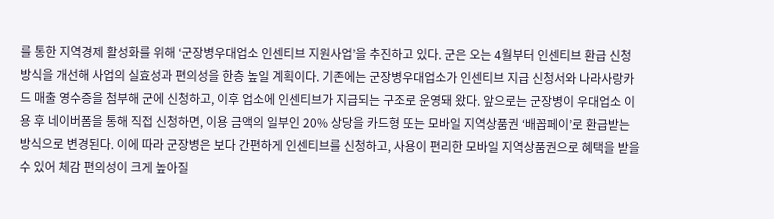를 통한 지역경제 활성화를 위해 ‘군장병우대업소 인센티브 지원사업’을 추진하고 있다. 군은 오는 4월부터 인센티브 환급 신청 방식을 개선해 사업의 실효성과 편의성을 한층 높일 계획이다. 기존에는 군장병우대업소가 인센티브 지급 신청서와 나라사랑카드 매출 영수증을 첨부해 군에 신청하고, 이후 업소에 인센티브가 지급되는 구조로 운영돼 왔다. 앞으로는 군장병이 우대업소 이용 후 네이버폼을 통해 직접 신청하면, 이용 금액의 일부인 20% 상당을 카드형 또는 모바일 지역상품권 ‘배꼽페이’로 환급받는 방식으로 변경된다. 이에 따라 군장병은 보다 간편하게 인센티브를 신청하고, 사용이 편리한 모바일 지역상품권으로 혜택을 받을 수 있어 체감 편의성이 크게 높아질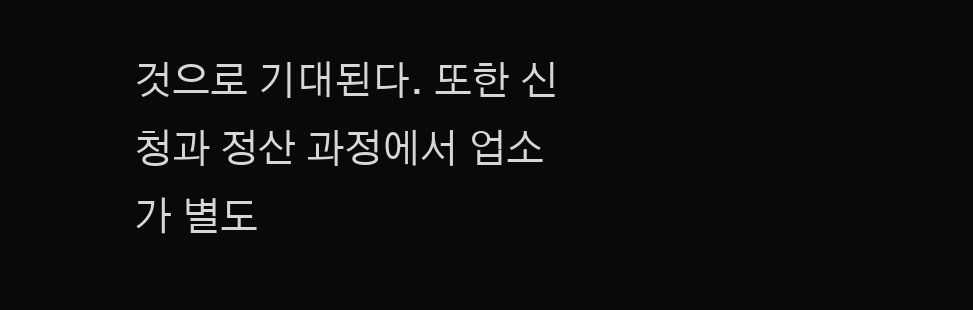것으로 기대된다. 또한 신청과 정산 과정에서 업소가 별도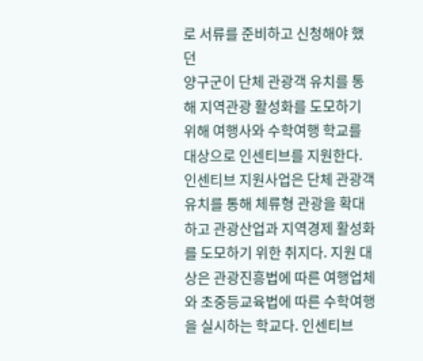로 서류를 준비하고 신청해야 했던
양구군이 단체 관광객 유치를 통해 지역관광 활성화를 도모하기 위해 여행사와 수학여행 학교를 대상으로 인센티브를 지원한다. 인센티브 지원사업은 단체 관광객 유치를 통해 체류형 관광을 확대하고 관광산업과 지역경제 활성화를 도모하기 위한 취지다. 지원 대상은 관광진흥법에 따른 여행업체와 초중등교육법에 따른 수학여행을 실시하는 학교다. 인센티브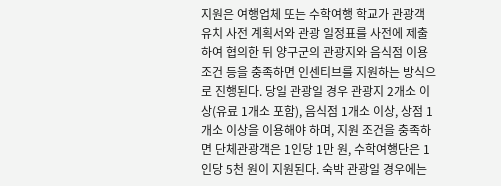지원은 여행업체 또는 수학여행 학교가 관광객 유치 사전 계획서와 관광 일정표를 사전에 제출하여 협의한 뒤 양구군의 관광지와 음식점 이용 조건 등을 충족하면 인센티브를 지원하는 방식으로 진행된다. 당일 관광일 경우 관광지 2개소 이상(유료 1개소 포함), 음식점 1개소 이상, 상점 1개소 이상을 이용해야 하며, 지원 조건을 충족하면 단체관광객은 1인당 1만 원, 수학여행단은 1인당 5천 원이 지원된다. 숙박 관광일 경우에는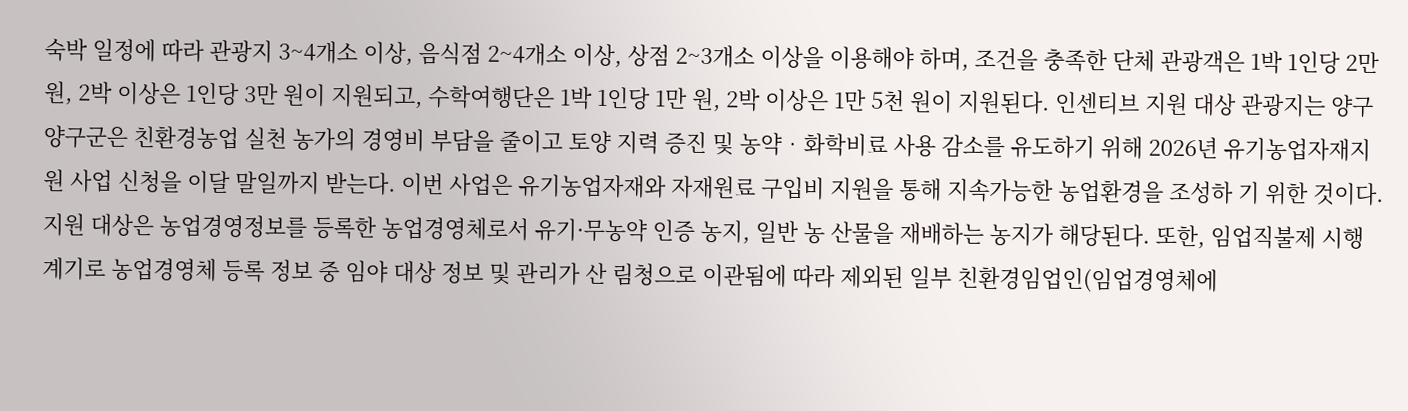숙박 일정에 따라 관광지 3~4개소 이상, 음식점 2~4개소 이상, 상점 2~3개소 이상을 이용해야 하며, 조건을 충족한 단체 관광객은 1박 1인당 2만 원, 2박 이상은 1인당 3만 원이 지원되고, 수학여행단은 1박 1인당 1만 원, 2박 이상은 1만 5천 원이 지원된다. 인센티브 지원 대상 관광지는 양구
양구군은 친환경농업 실천 농가의 경영비 부담을 줄이고 토양 지력 증진 및 농약‧화학비료 사용 감소를 유도하기 위해 2026년 유기농업자재지원 사업 신청을 이달 말일까지 받는다. 이번 사업은 유기농업자재와 자재원료 구입비 지원을 통해 지속가능한 농업환경을 조성하 기 위한 것이다. 지원 대상은 농업경영정보를 등록한 농업경영체로서 유기·무농약 인증 농지, 일반 농 산물을 재배하는 농지가 해당된다. 또한, 임업직불제 시행 계기로 농업경영체 등록 정보 중 임야 대상 정보 및 관리가 산 림청으로 이관됨에 따라 제외된 일부 친환경임업인(임업경영체에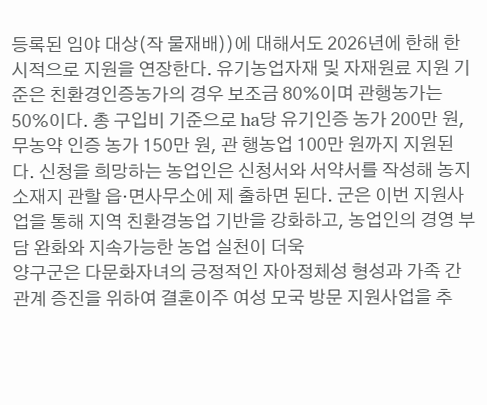등록된 임야 대상(작 물재배))에 대해서도 2026년에 한해 한시적으로 지원을 연장한다. 유기농업자재 및 자재원료 지원 기준은 친환경인증농가의 경우 보조금 80%이며 관행농가는 50%이다. 총 구입비 기준으로 ha당 유기인증 농가 200만 원, 무농약 인증 농가 150만 원, 관 행농업 100만 원까지 지원된다. 신청을 희망하는 농업인은 신청서와 서약서를 작성해 농지 소재지 관할 읍·면사무소에 제 출하면 된다. 군은 이번 지원사업을 통해 지역 친환경농업 기반을 강화하고, 농업인의 경영 부담 완화와 지속가능한 농업 실천이 더욱
양구군은 다문화자녀의 긍정적인 자아정체성 형성과 가족 간 관계 증진을 위하여 결혼이주 여성 모국 방문 지원사업을 추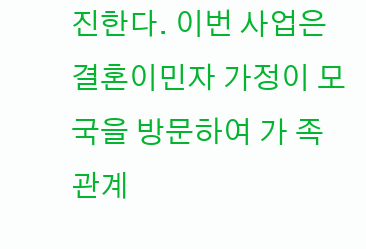진한다. 이번 사업은 결혼이민자 가정이 모국을 방문하여 가 족 관계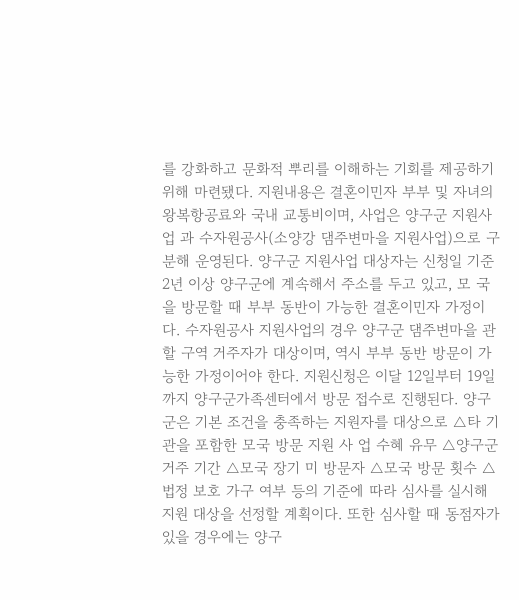를 강화하고 문화적 뿌리를 이해하는 기회를 제공하기 위해 마련됐다. 지원내용은 결혼이민자 부부 및 자녀의 왕복항공료와 국내 교통비이며, 사업은 양구군 지원사업 과 수자원공사(소양강 댐주변마을 지원사업)으로 구분해 운영된다. 양구군 지원사업 대상자는 신청일 기준 2년 이상 양구군에 계속해서 주소를 두고 있고, 모 국을 방문할 때 부부 동반이 가능한 결혼이민자 가정이다. 수자원공사 지원사업의 경우 양구군 댐주변마을 관할 구역 거주자가 대상이며, 역시 부부 동반 방문이 가능한 가정이어야 한다. 지원신청은 이달 12일부터 19일까지 양구군가족센터에서 방문 접수로 진행된다. 양구군은 기본 조건을 충족하는 지원자를 대상으로 △타 기관을 포함한 모국 방문 지원 사 업 수혜 유무 △양구군 거주 기간 △모국 장기 미 방문자 △모국 방문 횟수 △ 법정 보호 가구 여부 등의 기준에 따라 심사를 실시해 지원 대상을 선정할 계획이다. 또한 심사할 때 동점자가 있을 경우에는 양구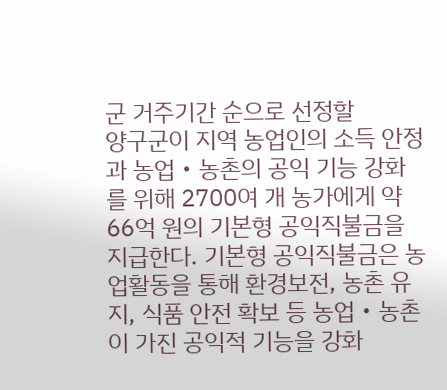군 거주기간 순으로 선정할
양구군이 지역 농업인의 소득 안정과 농업‧농촌의 공익 기능 강화를 위해 2700여 개 농가에게 약 66억 원의 기본형 공익직불금을 지급한다. 기본형 공익직불금은 농업활동을 통해 환경보전, 농촌 유지, 식품 안전 확보 등 농업‧농촌이 가진 공익적 기능을 강화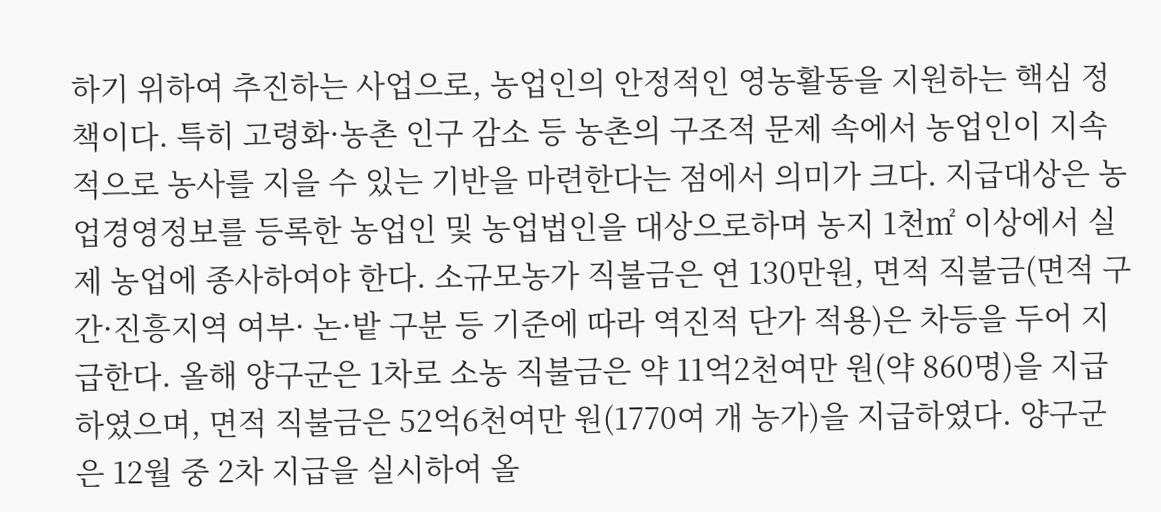하기 위하여 추진하는 사업으로, 농업인의 안정적인 영농활동을 지원하는 핵심 정책이다. 특히 고령화·농촌 인구 감소 등 농촌의 구조적 문제 속에서 농업인이 지속적으로 농사를 지을 수 있는 기반을 마련한다는 점에서 의미가 크다. 지급대상은 농업경영정보를 등록한 농업인 및 농업법인을 대상으로하며 농지 1천㎡ 이상에서 실제 농업에 종사하여야 한다. 소규모농가 직불금은 연 130만원, 면적 직불금(면적 구간·진흥지역 여부· 논·밭 구분 등 기준에 따라 역진적 단가 적용)은 차등을 두어 지급한다. 올해 양구군은 1차로 소농 직불금은 약 11억2천여만 원(약 860명)을 지급하였으며, 면적 직불금은 52억6천여만 원(1770여 개 농가)을 지급하였다. 양구군은 12월 중 2차 지급을 실시하여 올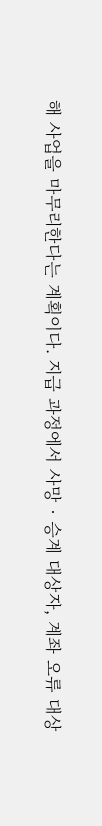해 사업을 마무리한다는 계획이다. 지급 과정에서 사망‧승계 대상자, 계좌 오류 대상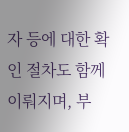자 등에 대한 확인 절차도 함께 이뤄지며, 부